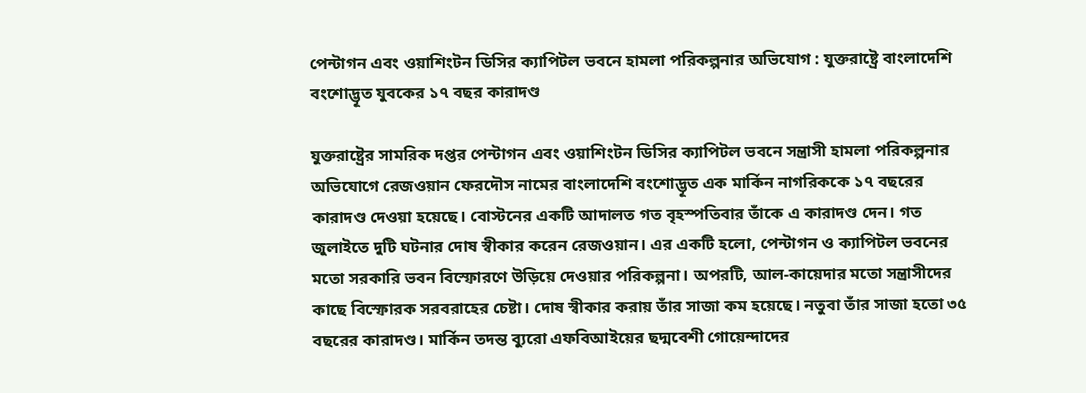পেন্টাগন এবং ওয়াশিংটন ডিসির ক্যাপিটল ভবনে হামলা পরিকল্পনার অভিযোগ : যুক্তরাষ্ট্রে বাংলাদেশি বংশোদ্ভূত যুবকের ১৭ বছর কারাদণ্ড

যুক্তরাষ্ট্রের সামরিক দপ্তর পেন্টাগন এবং ওয়াশিংটন ডিসির ক্যাপিটল ভবনে সন্ত্রাসী হামলা পরিকল্পনার অভিযোগে রেজওয়ান ফেরদৌস নামের বাংলাদেশি বংশোদ্ভূত এক মার্কিন নাগরিককে ১৭ বছরের কারাদণ্ড দেওয়া হয়েছে। বোস্টনের একটি আদালত গত বৃহস্পতিবার তাঁকে এ কারাদণ্ড দেন। গত জুলাইতে দুটি ঘটনার দোষ স্বীকার করেন রেজওয়ান। এর একটি হলো, পেন্টাগন ও ক্যাপিটল ভবনের মতো সরকারি ভবন বিস্ফোরণে উড়িয়ে দেওয়ার পরিকল্পনা। অপরটি, আল-কায়েদার মতো সন্ত্রাসীদের কাছে বিস্ফোরক সরবরাহের চেষ্টা। দোষ স্বীকার করায় তাঁর সাজা কম হয়েছে। নতুবা তাঁর সাজা হতো ৩৫ বছরের কারাদণ্ড। মার্কিন তদন্ত ব্যুরো এফবিআইয়ের ছদ্মবেশী গোয়েন্দাদের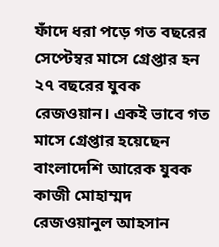ফাঁদে ধরা পড়ে গত বছরের সেপ্টেম্বর মাসে গ্রেপ্তার হন ২৭ বছরের যুবক রেজওয়ান। একই ভাবে গত মাসে গ্রেপ্তার হয়েছেন বাংলাদেশি আরেক যুবক কাজী মোহাম্মদ রেজওয়ানুল আহসান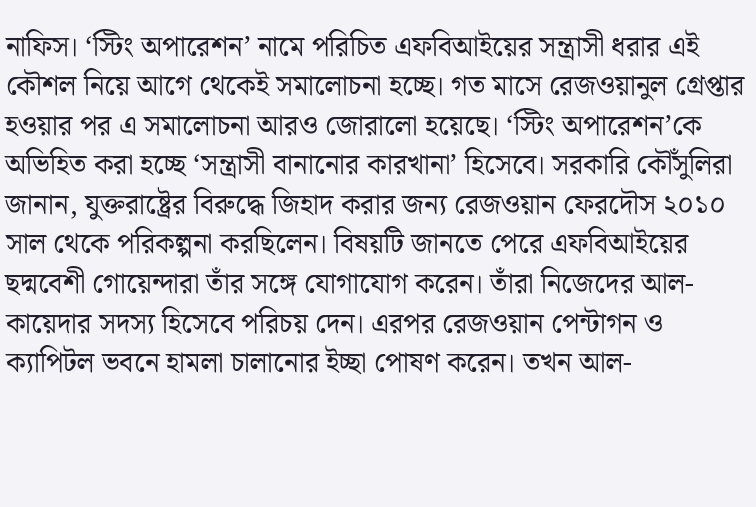নাফিস। ‘স্টিং অপারেশন’ নামে পরিচিত এফবিআইয়ের সন্ত্রাসী ধরার এই কৌশল নিয়ে আগে থেকেই সমালোচনা হচ্ছে। গত মাসে রেজওয়ানুল গ্রেপ্তার হওয়ার পর এ সমালোচনা আরও জোরালো হয়েছে। ‘স্টিং অপারেশন’কে অভিহিত করা হচ্ছে ‘সন্ত্রাসী বানানোর কারখানা’ হিসেবে। সরকারি কৌঁসুলিরা জানান, যুক্তরাষ্ট্রের বিরুদ্ধে জিহাদ করার জন্য রেজওয়ান ফেরদৌস ২০১০ সাল থেকে পরিকল্পনা করছিলেন। বিষয়টি জানতে পেরে এফবিআইয়ের ছদ্মবেশী গোয়েন্দারা তাঁর সঙ্গে যোগাযোগ করেন। তাঁরা নিজেদের আল-কায়েদার সদস্য হিসেবে পরিচয় দেন। এরপর রেজওয়ান পেন্টাগন ও ক্যাপিটল ভবনে হামলা চালানোর ইচ্ছা পোষণ করেন। তখন আল-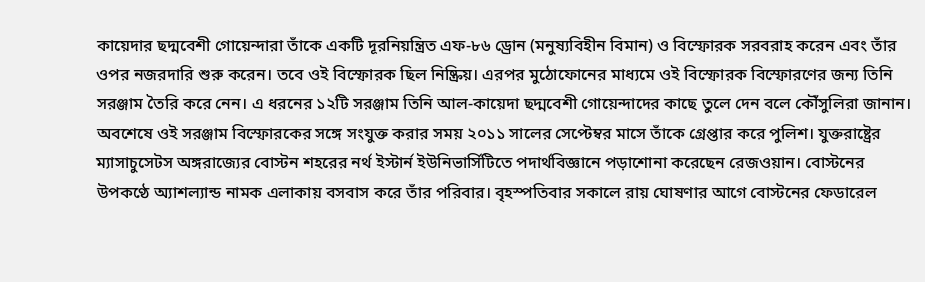কায়েদার ছদ্মবেশী গোয়েন্দারা তাঁকে একটি দূরনিয়ন্ত্রিত এফ-৮৬ ড্রোন (মনুষ্যবিহীন বিমান) ও বিস্ফোরক সরবরাহ করেন এবং তাঁর ওপর নজরদারি শুরু করেন। তবে ওই বিস্ফোরক ছিল নিষ্ক্রিয়। এরপর মুঠোফোনের মাধ্যমে ওই বিস্ফোরক বিস্ফোরণের জন্য তিনি সরঞ্জাম তৈরি করে নেন। এ ধরনের ১২টি সরঞ্জাম তিনি আল-কায়েদা ছদ্মবেশী গোয়েন্দাদের কাছে তুলে দেন বলে কৌঁসুলিরা জানান। অবশেষে ওই সরঞ্জাম বিস্ফোরকের সঙ্গে সংযুক্ত করার সময় ২০১১ সালের সেপ্টেম্বর মাসে তাঁকে গ্রেপ্তার করে পুলিশ। যুক্তরাষ্ট্রের ম্যাসাচুসেটস অঙ্গরাজ্যের বোস্টন শহরের নর্থ ইস্টার্ন ইউনিভার্সিটিতে পদার্থবিজ্ঞানে পড়াশোনা করেছেন রেজওয়ান। বোস্টনের উপকণ্ঠে অ্যাশল্যান্ড নামক এলাকায় বসবাস করে তাঁর পরিবার। বৃহস্পতিবার সকালে রায় ঘোষণার আগে বোস্টনের ফেডারেল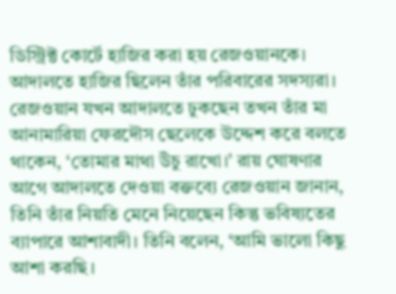ডিস্ট্রিক্ট কোর্টে হাজির করা হয় রেজওয়ানকে। আদালতে হাজির ছিলেন তাঁর পরিবারের সদস্যরা। রেজওয়ান যখন আদালতে ঢুকছেন তখন তাঁর মা আনামারিয়া ফেরদৌস ছেলেকে উদ্দেশ করে বলতে থাকেন, ‘তোমার মাথা উঁচু রাখো।’ রায় ঘোষণার আগে আদালতে দেওয়া বক্তব্যে রেজওয়ান জানান, তিনি তাঁর নিয়তি মেনে নিয়েছেন কিন্তু ভবিষ্যতের ব্যাপারে আশাবাদী। তিনি বলেন, ‘আমি ভালো কিছু আশা করছি।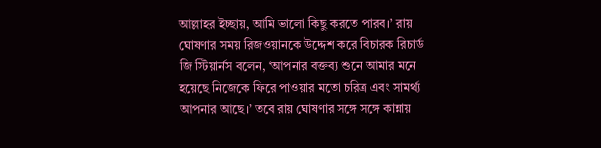আল্লাহর ইচ্ছায়, আমি ভালো কিছু করতে পারব।’ রায় ঘোষণার সময় রিজওয়ানকে উদ্দেশ করে বিচারক রিচার্ড জি স্টিয়ার্নস বলেন, ‘আপনার বক্তব্য শুনে আমার মনে হয়েছে নিজেকে ফিরে পাওয়ার মতো চরিত্র এবং সামর্থ্য আপনার আছে।’ তবে রায় ঘোষণার সঙ্গে সঙ্গে কান্নায়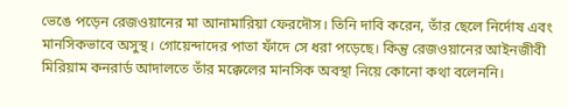ভেঙে পড়েন রেজওয়ানের মা আনামারিয়া ফেরদৌস। তিনি দাবি করেন, তাঁর ছেলে নির্দোষ এবং মানসিকভাবে অসুস্থ। গোয়েন্দাদের পাতা ফাঁদে সে ধরা পড়েছে। কিন্তু রেজওয়ানের আইনজীবী মিরিয়াম কনরার্ড আদালতে তাঁর মক্কেলের মানসিক অবস্থা নিয়ে কোনো কথা বলেননি।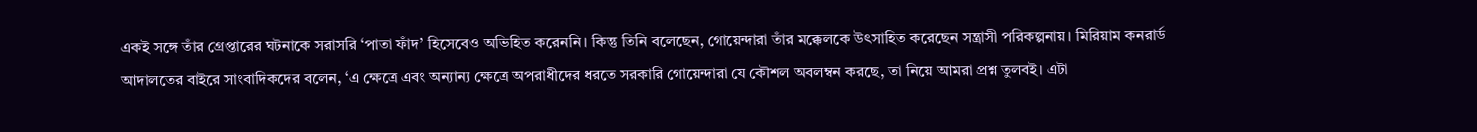একই সঙ্গে তাঁর গ্রেপ্তারের ঘটনাকে সরাসরি ‘পাতা ফাঁদ’ হিসেবেও অভিহিত করেননি। কিন্তু তিনি বলেছেন, গোয়েন্দারা তাঁর মক্কেলকে উৎসাহিত করেছেন সন্ত্রাসী পরিকল্পনায়। মিরিয়াম কনরার্ড আদালতের বাইরে সাংবাদিকদের বলেন, ‘এ ক্ষেত্রে এবং অন্যান্য ক্ষেত্রে অপরাধীদের ধরতে সরকারি গোয়েন্দারা যে কৌশল অবলম্বন করছে, তা নিয়ে আমরা প্রশ্ন তুলবই। এটা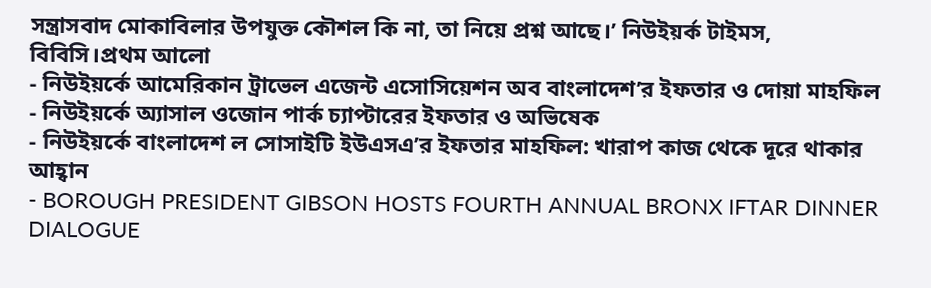সন্ত্রাসবাদ মোকাবিলার উপযুক্ত কৌশল কি না, তা নিয়ে প্রশ্ন আছে।’ নিউইয়র্ক টাইমস, বিবিসি।প্রথম আলো
- নিউইয়র্কে আমেরিকান ট্রাভেল এজেন্ট এসোসিয়েশন অব বাংলাদেশ’র ইফতার ও দোয়া মাহফিল
- নিউইয়র্কে অ্যাসাল ওজোন পার্ক চ্যাপ্টারের ইফতার ও অভিষেক
- নিউইয়র্কে বাংলাদেশ ল সোসাইটি ইউএসএ’র ইফতার মাহফিল: খারাপ কাজ থেকে দূরে থাকার আহ্বান
- BOROUGH PRESIDENT GIBSON HOSTS FOURTH ANNUAL BRONX IFTAR DINNER DIALOGUE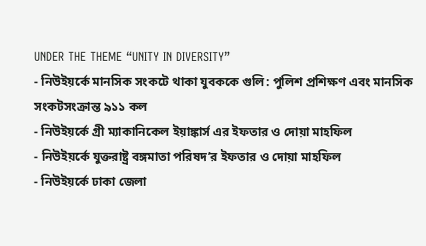UNDER THE THEME “UNITY IN DIVERSITY”
- নিউইয়র্কে মানসিক সংকটে থাকা যুবককে গুলি: পুলিশ প্রশিক্ষণ এবং মানসিক সংকটসংক্রান্ত ৯১১ কল
- নিউইয়র্কে গ্রী ম্যাকানিকেল ইয়াঙ্কার্স এর ইফতার ও দোয়া মাহফিল
- নিউইয়র্কে যুক্তরাষ্ট্র বঙ্গমাতা পরিষদ’র ইফতার ও দোয়া মাহফিল
- নিউইয়র্কে ঢাকা জেলা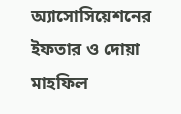অ্যাসোসিয়েশনের ইফতার ও দোয়া মাহফিল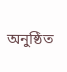অনুষ্ঠিত